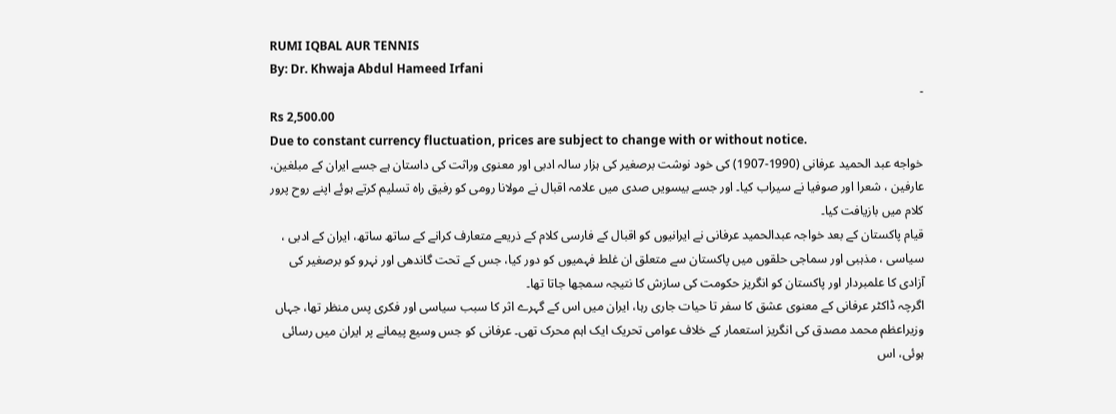RUMI IQBAL AUR TENNIS
By: Dr. Khwaja Abdul Hameed Irfani
-
Rs 2,500.00
Due to constant currency fluctuation, prices are subject to change with or without notice.
خواجه عبد الحمید عرفانی (1990-1907) کی خود نوشت برصغیر کی ہزار سالہ ادبی اور معنوی وراثت کی داستان ہے جسے ایران کے مبلغین، عارفین ، شعرا اور صوفیا نے سیراب کیا۔ اور جسے بیسویں صدی میں علامہ اقبال نے مولانا رومی کو رفیق راہ تسلیم کرتے ہوئے اپنے روح پرور کلام میں بازیافت کیا۔
قیام پاکستان کے بعد خواجہ عبدالحمید عرفانی نے ایرانیوں کو اقبال کے فارسی کلام کے ذریعے متعارف کرانے کے ساتھ ساتھ، ایران کے ادبی ، سیاسی ، مذہبی اور سماجی حلقوں میں پاکستان سے متعلق ان غلط فہمیوں کو دور کیا، جس کے تحت گاندھی اور نہرو کو برصغیر کی آزادی کا علمبردار اور پاکستان کو انگریز حکومت کی سازش کا نتیجہ سمجھا جاتا تھا۔
اگرچہ ڈاکٹر عرفانی کے معنوی عشق کا سفر تا حیات جاری رہا، ایران میں اس کے گہرے اثر کا سبب سیاسی اور فکری پس منظر تھا، جہاں وزیراعظم محمد مصدق کی انگریز استعمار کے خلاف عوامی تحریک ایک اہم محرک تھی۔ عرفانی کو جس وسیع پیمانے پر ایران میں رسائی ہوئی، اس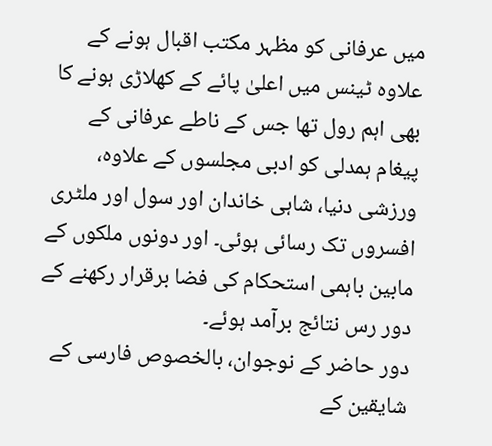میں عرفانی کو مظہر مکتب اقبال ہونے کے علاوہ ٹینس میں اعلیٰ پائے کے کھلاڑی ہونے کا بھی اہم رول تھا جس کے ناطے عرفانی کے پیغام ہمدلی کو ادبی مجلسوں کے علاوہ، ورزشی دنیا، شاہی خاندان اور سول اور ملٹری افسروں تک رسائی ہوئی۔ اور دونوں ملکوں کے مابین باہمی استحکام کی فضا برقرار رکھنے کے دور رس نتائج برآمد ہوئے۔
دور حاضر کے نوجوان، بالخصوص فارسی کے شایقین کے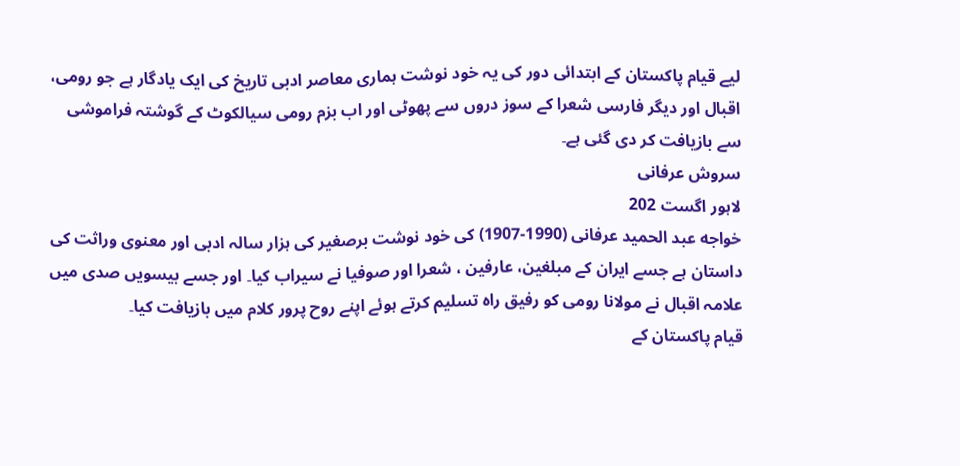لیے قیام پاکستان کے ابتدائی دور کی یہ خود نوشت ہماری معاصر ادبی تاریخ کی ایک یادگار ہے جو رومی، اقبال اور دیگر فارسی شعرا کے سوز دروں سے پھوٹی اور اب بزم رومی سیالکوٹ کے گوشتہ فراموشی سے بازیافت کر دی گئی ہے۔
سروش عرفانی
لاہور اگست 202
خواجه عبد الحمید عرفانی (1990-1907) کی خود نوشت برصغیر کی ہزار سالہ ادبی اور معنوی وراثت کی داستان ہے جسے ایران کے مبلغین، عارفین ، شعرا اور صوفیا نے سیراب کیا۔ اور جسے بیسویں صدی میں علامہ اقبال نے مولانا رومی کو رفیق راہ تسلیم کرتے ہوئے اپنے روح پرور کلام میں بازیافت کیا۔
قیام پاکستان کے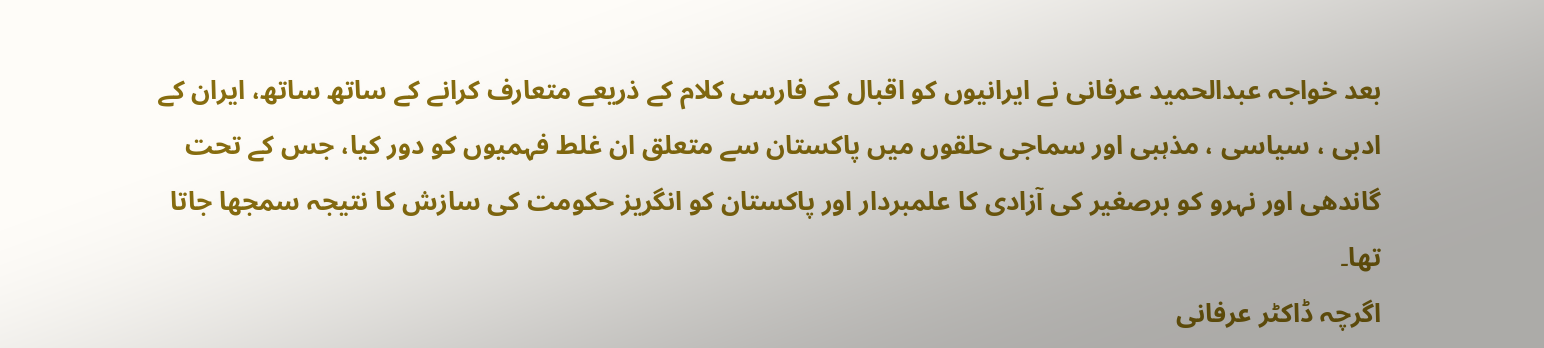بعد خواجہ عبدالحمید عرفانی نے ایرانیوں کو اقبال کے فارسی کلام کے ذریعے متعارف کرانے کے ساتھ ساتھ، ایران کے ادبی ، سیاسی ، مذہبی اور سماجی حلقوں میں پاکستان سے متعلق ان غلط فہمیوں کو دور کیا، جس کے تحت گاندھی اور نہرو کو برصغیر کی آزادی کا علمبردار اور پاکستان کو انگریز حکومت کی سازش کا نتیجہ سمجھا جاتا تھا۔
اگرچہ ڈاکٹر عرفانی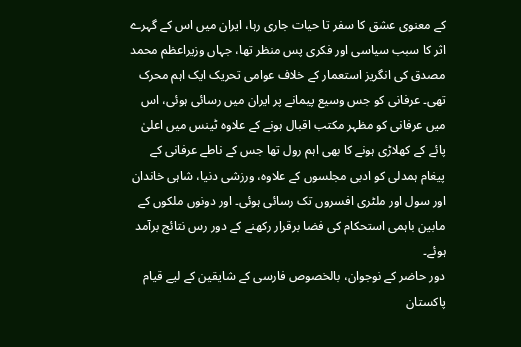کے معنوی عشق کا سفر تا حیات جاری رہا، ایران میں اس کے گہرے اثر کا سبب سیاسی اور فکری پس منظر تھا، جہاں وزیراعظم محمد مصدق کی انگریز استعمار کے خلاف عوامی تحریک ایک اہم محرک تھی۔ عرفانی کو جس وسیع پیمانے پر ایران میں رسائی ہوئی، اس میں عرفانی کو مظہر مکتب اقبال ہونے کے علاوہ ٹینس میں اعلیٰ پائے کے کھلاڑی ہونے کا بھی اہم رول تھا جس کے ناطے عرفانی کے پیغام ہمدلی کو ادبی مجلسوں کے علاوہ، ورزشی دنیا، شاہی خاندان اور سول اور ملٹری افسروں تک رسائی ہوئی۔ اور دونوں ملکوں کے مابین باہمی استحکام کی فضا برقرار رکھنے کے دور رس نتائج برآمد ہوئے۔
دور حاضر کے نوجوان، بالخصوص فارسی کے شایقین کے لیے قیام پاکستان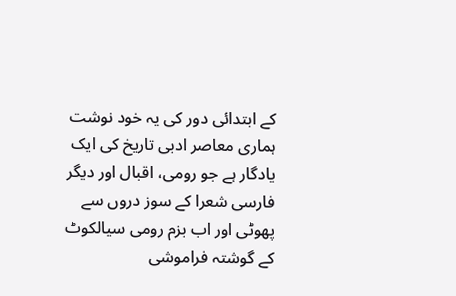کے ابتدائی دور کی یہ خود نوشت ہماری معاصر ادبی تاریخ کی ایک یادگار ہے جو رومی، اقبال اور دیگر فارسی شعرا کے سوز دروں سے پھوٹی اور اب بزم رومی سیالکوٹ کے گوشتہ فراموشی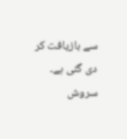سے بازیافت کر دی گئی ہے۔
سروش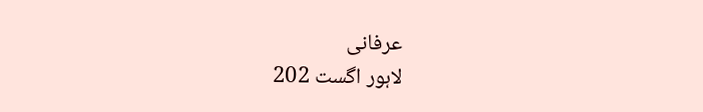عرفانی
لاہور اگست 202